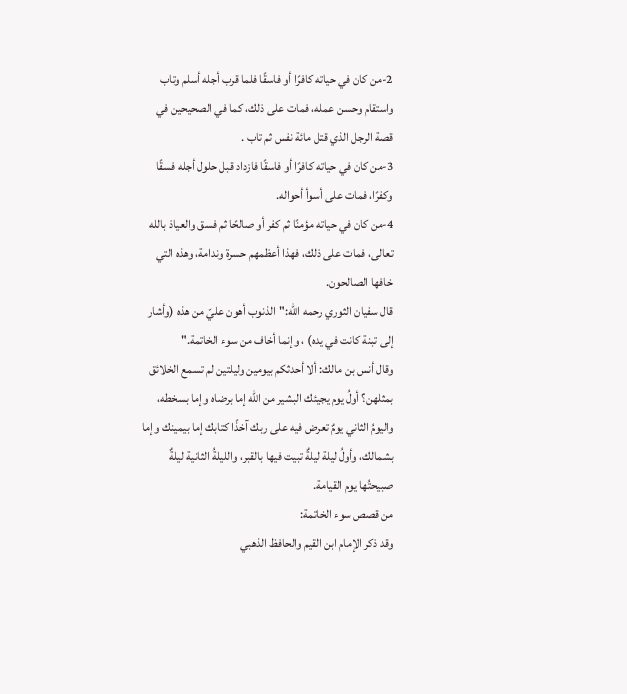2-من كان في حياته كافرًا أو فاسقًا فلما قرب أجله أسلم وتاب واستقام وحسن عمله، فمات على ذلك، كما في الصحيحين في قصة الرجل الذي قتل مائة نفس ثم تاب .
3-من كان في حياته كافرًا أو فاسقًا فازداد قبل حلول أجله فسقًا وكفرًا، فمات على أسوأ أحواله.
4-من كان في حياته مؤمنًا ثم كفر أو صالحًا ثم فسق والعياذ بالله تعالى، فمات على ذلك، فهذا أعظمهم حسرة وندامة، وهذه التي خافها الصالحون.
قال سفيان الثوري رحمه الله:"الذنوب أهون عليّ من هذه (وأشار إلى تبنة كانت في يده) ، وإنما أخاف من سوء الخاتمة."
وقال أنس بن مالك: ألا أحدثكم بيومين وليلتين لم تسمع الخلائق بمثلهن؟ أولُ يوم يجيئك البشير من الله إما برضاه وإما بسخطه، واليومُ الثاني يومٌ تعرض فيه على ربك آخذًا كتابك إما بيمينك وإما بشمالك، وأولُ ليلة ليلةٌ تبيت فيها بالقبر، والليلةُ الثانية ليلةٌ صبيحتُها يوم القيامة.
من قصص سوء الخاتمة:
وقد ذكر الإمام ابن القيم والحافظ الذهبي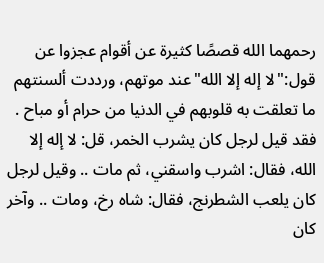رحمهما الله قصصًا كثيرة عن أقوام عجزوا عن قول:"لا إله إلا الله"عند موتهم، ورددت ألسنتهم ما تعلقت به قلوبهم في الدنيا من حرام أو مباح .
فقد قيل لرجل كان يشرب الخمر، قل: لا إله إلا الله، فقال: اشرب واسقني، ثم مات .. وقيل لرجل كان يلعب الشطرنج، فقال: شاه رخ، ومات .. وآخر كان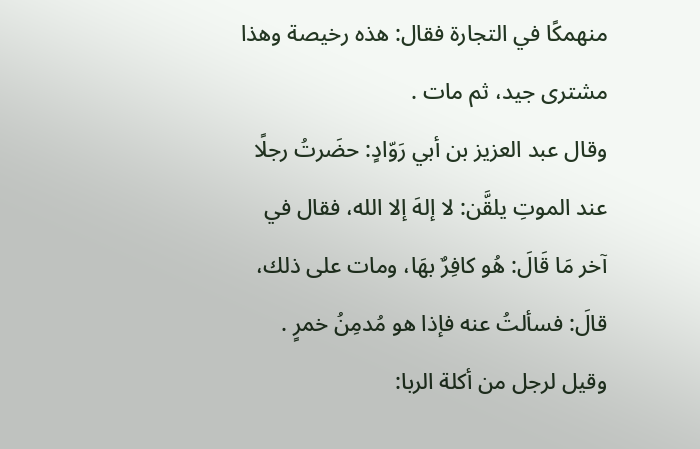منهمكًا في التجارة فقال: هذه رخيصة وهذا مشترى جيد، ثم مات .
وقال عبد العزيز بن أبي رَوّادٍ: حضَرتُ رجلًا عند الموتِ يلقَّن: لا إلهَ إلا الله، فقال في آخر مَا قَالَ: هُو كافِرٌ بهَا، ومات على ذلك، قالَ: فسألتُ عنه فإذا هو مُدمِنُ خمرٍ .
وقيل لرجل من أكلة الربا: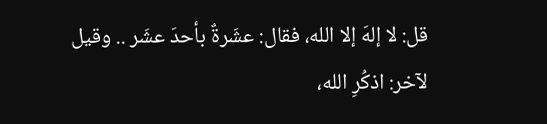قل: لا إلهَ إلا الله، فقال: عشَرةٌ بأحدَ عشَر .. وقيل لآخر: اذكُرِ الله،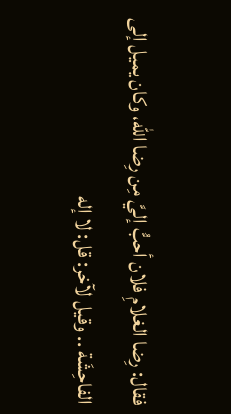فقال: رِضا الغلامِ فلان أحبُّ إليَّ مِن رِضا الله، وكان يميل إلى الفاحِشَة .. وقيل لآخر: قل: لا إله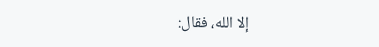إلا الله، فقال: